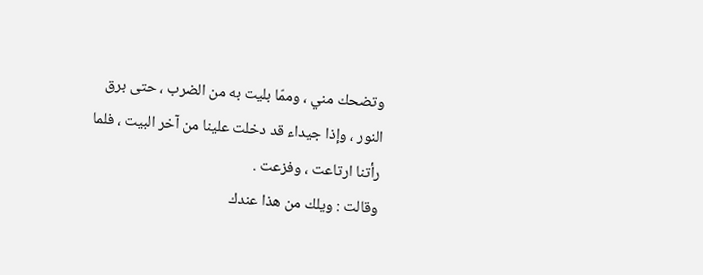وتضحك مني ، وممّا بليت به من الضرب ، حتى برق النور ، وإذا جيداء قد دخلت علينا من آخر البيت ، فلما رأتنا ارتاعت ، وفزعت .
وقالت : ويلك من هذا عندك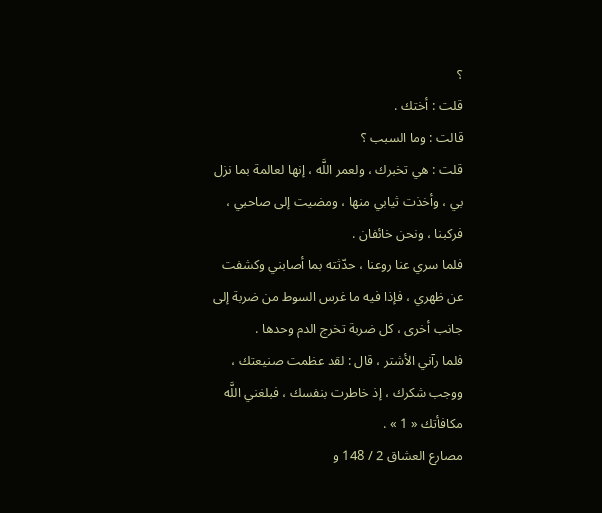؟
قلت : أختك .
قالت : وما السبب ؟
قلت : هي تخبرك ، ولعمر اللَّه ، إنها لعالمة بما نزل بي ، وأخذت ثيابي منها ، ومضيت إلى صاحبي ، فركبنا ، ونحن خائفان .
فلما سري عنا روعنا ، حدّثته بما أصابني وكشفت عن ظهري ، فإذا فيه ما غرس السوط من ضربة إلى جانب أخرى ، كل ضربة تخرج الدم وحدها .
فلما رآني الأشتر ، قال : لقد عظمت صنيعتك ، ووجب شكرك ، إذ خاطرت بنفسك ، فبلغني اللَّه مكافأتك « 1 » .
مصارع العشاق 2 / 148 و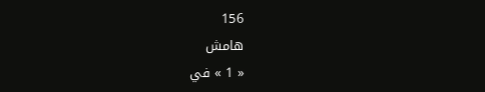156
هامش
« 1 » في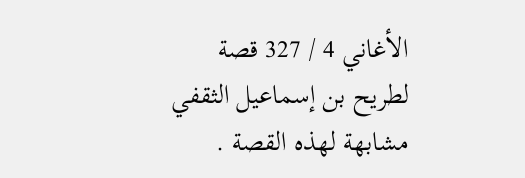الأغاني 4 / 327 قصة لطريح بن إسماعيل الثقفي مشابهة لهذه القصة .